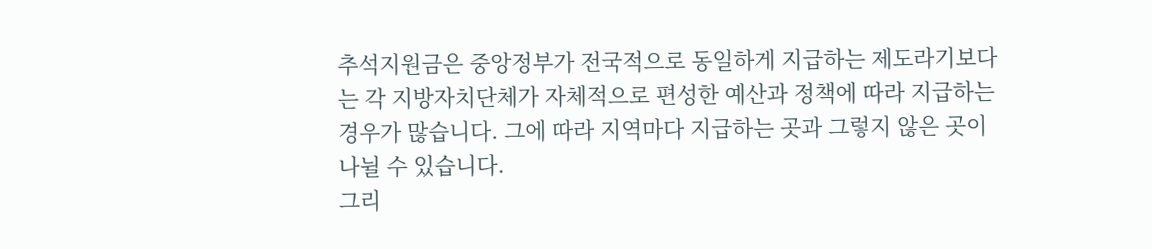추석지원금은 중앙정부가 전국적으로 동일하게 지급하는 제도라기보다는 각 지방자치단체가 자체적으로 편성한 예산과 정책에 따라 지급하는 경우가 많습니다. 그에 따라 지역마다 지급하는 곳과 그렇지 않은 곳이 나뉠 수 있습니다.
그리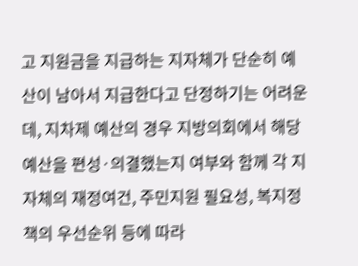고 지원금을 지급하는 지자체가 단순히 예산이 남아서 지급한다고 단정하기는 어려운데, 지차제 예산의 경우 지방의회에서 해당 예산을 편성·의결했는지 여부와 함께 각 지자체의 재정여건, 주민지원 필요성, 복지정책의 우선순위 등에 따라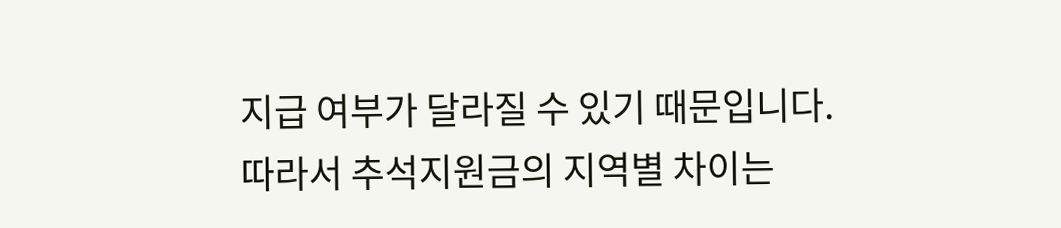지급 여부가 달라질 수 있기 때문입니다.
따라서 추석지원금의 지역별 차이는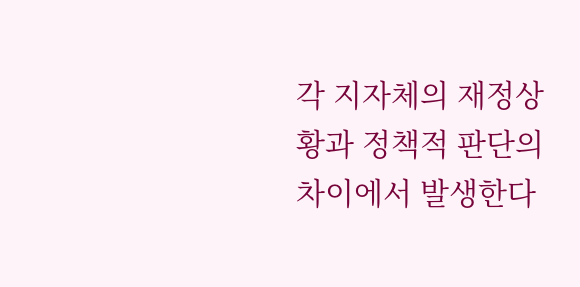각 지자체의 재정상황과 정책적 판단의 차이에서 발생한다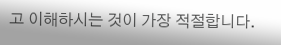고 이해하시는 것이 가장 적절합니다.